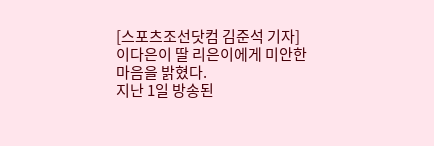[스포츠조선닷컴 김준석 기자] 이다은이 딸 리은이에게 미안한 마음을 밝혔다.
지난 1일 방송된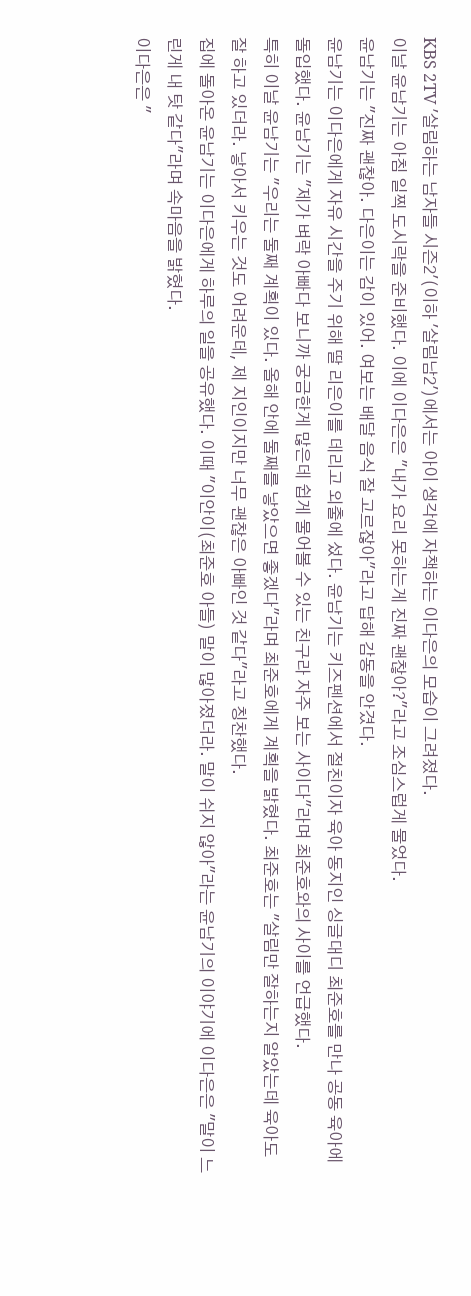KBS 2TV '살림하는 남자들 시즌2'(이하 '살림남2')에서는 아이 생각에 자책하는 이다은의 모습이 그려졌다.
이날 윤남기는 아침 일찍 도시락을 준비했다. 이에 이다은은 "내가 요리 못하는게 진짜 괜찮아?"라고 조심스럽게 물었다.
윤남기는 "진짜 괜찮아. 다은이는 감이 있어. 여보는 배달 음식 잘 고르잖아"라고 답해 감동을 안겼다.
윤남기는 이다은에게 자유 시간을 주기 위해 딸 리은이를 데리고 외출에 섰다. 윤남기는 키즈펜션에서 절친이자 육아 동지인 싱글대디 최준호를 만나 공동 육아에 돌입했다. 윤남기는 "제가 벼락 아빠다 보니까 궁금한게 많은데 쉽게 물어볼 수 있는 친구라 자주 보는 사이다"라며 최준호와의 사이를 언급했다.
특히 이날 윤남기는 "우리는 둘째 계획이 있다. 올해 안에 둘째를 낳았으면 좋겠다"라며 최준호에게 계획을 밝혔다. 최준호는 "살림만 잘하는지 알았는데 육아도 잘 하고 있더라. 낳아서 키우는 것도 어려운데, 제 지인이지만 너무 괜찮은 아빠인 것 같다"라고 칭찬했다.
집에 돌아온 윤남기는 이다은에게 하루의 일을 공유했다. 이때 "이안이(최준호 아들) 말이 많아졌더라. 말이 쉬지 않아"라는 윤남기의 이야기에 이다은은 "말이 느린게 내 탓 같다"라며 속마음을 밝혔다.
이다은은 "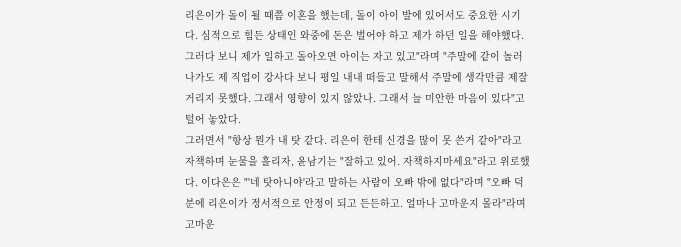리은이가 돌이 될 때쯤 이혼을 했는데, 돌이 아이 발에 있어서도 중요한 시기다. 심적으로 힘든 상태인 와중에 돈은 벌어야 하고 제가 하던 일을 해야했다. 그러다 보니 제가 일하고 돌아오면 아이는 자고 있고"라며 "주말에 같이 놀러 나가도 제 직업이 강사다 보니 평일 내내 떠들고 말해서 주말에 생각만큼 제잘거리지 못했다. 그래서 영향이 있지 않았나. 그래서 늘 미안한 마음이 있다"고 털어 놓았다.
그러면서 "항상 뭔가 내 탓 같다. 리은이 한테 신경을 많이 못 쓴거 같아"라고 자책하며 눈물을 흘리자, 윤남기는 "잘하고 있어. 자책하지마세요"라고 위로했다. 이다은은 "'네 탓아니야'라고 말하는 사람이 오빠 밖에 없다"라며 "오빠 덕분에 리은이가 정서적으로 안정이 되고 든든하고. 얼마나 고마운지 몰라"라며 고마운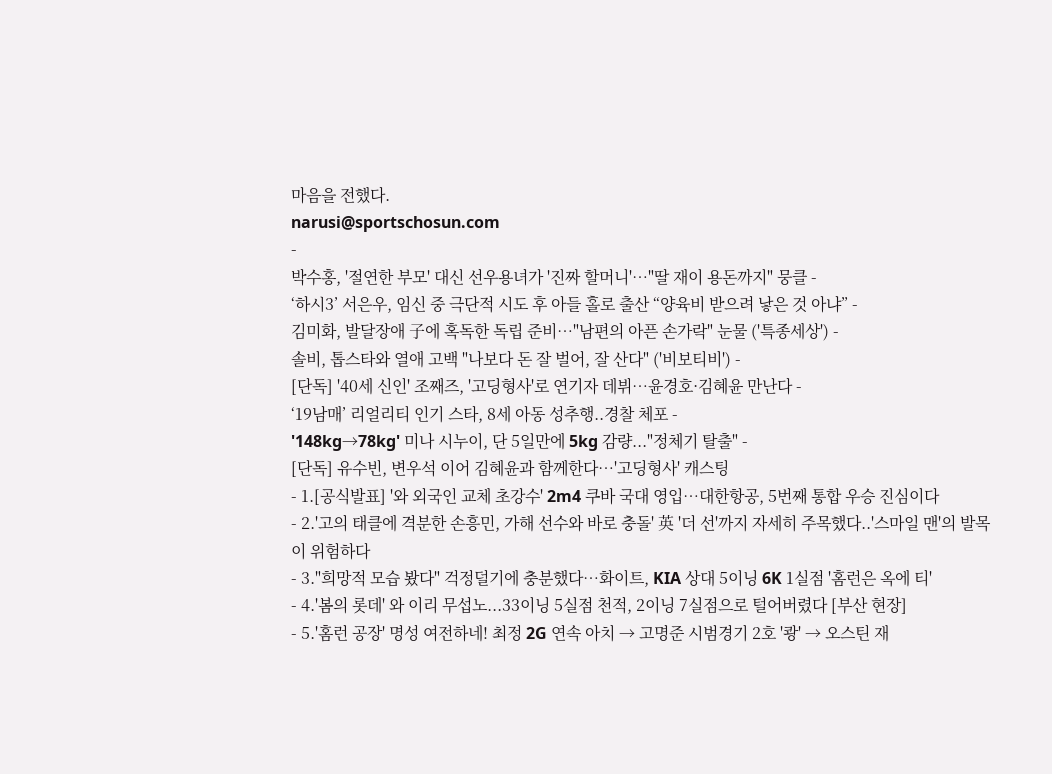마음을 전했다.
narusi@sportschosun.com
-
박수홍, '절연한 부모' 대신 선우용녀가 '진짜 할머니'…"딸 재이 용돈까지" 뭉클 -
‘하시3’ 서은우, 임신 중 극단적 시도 후 아들 홀로 출산 “양육비 받으려 낳은 것 아냐” -
김미화, 발달장애 子에 혹독한 독립 준비…"남편의 아픈 손가락" 눈물 ('특종세상') -
솔비, 톱스타와 열애 고백 "나보다 돈 잘 벌어, 잘 산다" ('비보티비') -
[단독] '40세 신인' 조째즈, '고딩형사'로 연기자 데뷔…윤경호·김혜윤 만난다 -
‘19남매’ 리얼리티 인기 스타, 8세 아동 성추행..경찰 체포 -
'148kg→78kg' 미나 시누이, 단 5일만에 5kg 감량..."정체기 탈출" -
[단독] 유수빈, 변우석 이어 김혜윤과 함께한다…'고딩형사' 캐스팅
- 1.[공식발표] '와 외국인 교체 초강수' 2m4 쿠바 국대 영입…대한항공, 5번째 통합 우승 진심이다
- 2.'고의 태클에 격분한 손흥민, 가해 선수와 바로 충돌' 英 '더 선'까지 자세히 주목했다..'스마일 맨'의 발목이 위험하다
- 3."희망적 모습 봤다" 걱정덜기에 충분했다…화이트, KIA 상대 5이닝 6K 1실점 '홈런은 옥에 티'
- 4.'봄의 롯데' 와 이리 무섭노...33이닝 5실점 천적, 2이닝 7실점으로 털어버렸다 [부산 현장]
- 5.'홈런 공장' 명성 여전하네! 최정 2G 연속 아치 → 고명준 시범경기 2호 '쾅' → 오스틴 재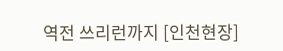역전 쓰리런까지 [인천현장]